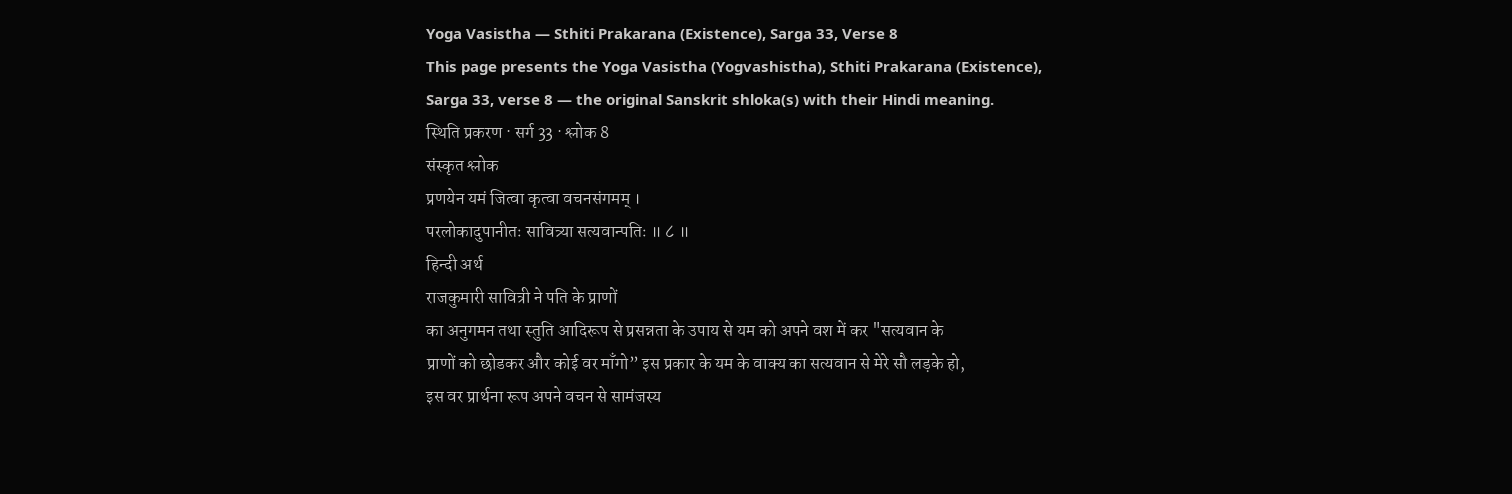Yoga Vasistha — Sthiti Prakarana (Existence), Sarga 33, Verse 8
This page presents the Yoga Vasistha (Yogvashistha), Sthiti Prakarana (Existence), Sarga 33, verse 8 — the original Sanskrit shloka(s) with their Hindi meaning.
स्थिति प्रकरण · सर्ग 33 · श्लोक 8
संस्कृत श्लोक
प्रणयेन यमं जित्वा कृत्वा वचनसंगमम् ।
परलोकादुपानीतः सावित्र्या सत्यवान्पतिः ॥ ८ ॥
हिन्दी अर्थ
राजकुमारी सावित्री ने पति के प्राणों
का अनुगमन तथा स्तुति आदिरूप से प्रसन्नता के उपाय से यम को अपने वश में कर "सत्यवान के
प्राणों को छोडकर और कोई वर माँगो” इस प्रकार के यम के वाक्य का सत्यवान से मेरे सौ लड़के हो,
इस वर प्रार्थना रूप अपने वचन से सामंजस्य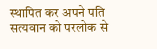स्थापित कर अपने पति सत्यवान को परलोक से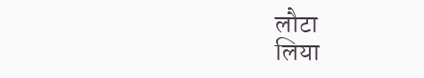लौटा
लिया